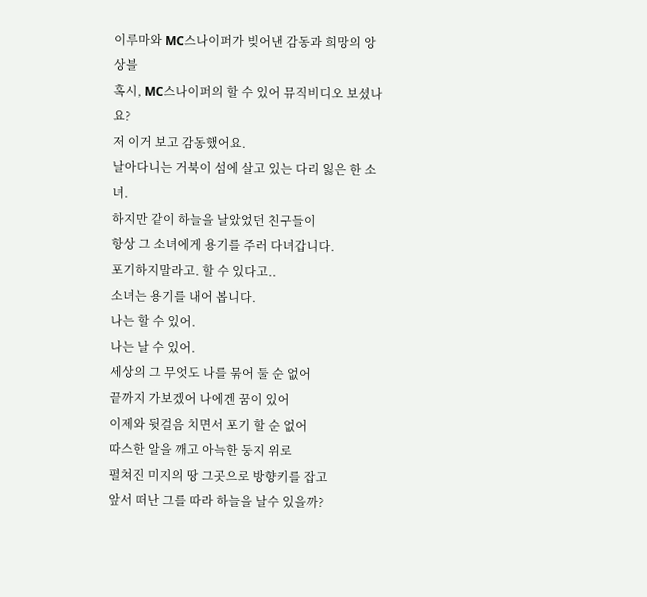이루마와 MC스나이퍼가 빚어낸 감동과 희망의 앙상블
혹시, MC스나이퍼의 할 수 있어 뮤직비디오 보셨나요?
저 이거 보고 감동했어요.
날아다니는 거북이 섬에 살고 있는 다리 잃은 한 소녀.
하지만 같이 하늘을 날았었던 친구들이
항상 그 소녀에게 용기를 주러 다녀갑니다.
포기하지말라고. 할 수 있다고..
소녀는 용기를 내어 봅니다.
나는 할 수 있어.
나는 날 수 있어.
세상의 그 무엇도 나를 묶어 둘 순 없어
끝까지 가보겠어 나에겐 꿈이 있어
이제와 뒷걸음 치면서 포기 할 순 없어
따스한 알을 깨고 아늑한 둥지 위로
펼쳐진 미지의 땅 그곳으로 방향키를 잡고
앞서 떠난 그를 따라 하늘을 날수 있을까?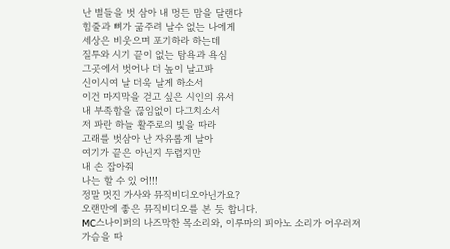난 별들을 벗 삼아 내 멍든 맘을 달랜다
힘줄과 뼈가 굶주려 날수 없는 나에게
세상은 비웃으며 포기하라 하는데
질투와 시기 끝이 없는 탐욕과 욕심
그곳에서 벗어나 더 높이 날고파
신이시여 날 더욱 날게 하소서
이건 마지막을 걷고 싶은 시인의 유서
내 부족함을 끊임없이 다그치소서
저 파란 하늘 활주로의 빛을 따라
고래를 벗삼아 난 자유롭게 날아
여기가 끝은 아닌지 두렵지만
내 손 잡아줘
나는 할 수 있 어!!!
정말 멋진 가사와 뮤직비디오아닌가요?
오랜만에 좋은 뮤직비디오를 본 듯 합니다.
MC스나이퍼의 나즈막한 목소리와, 이루마의 피아노 소리가 어우러져
가슴을 따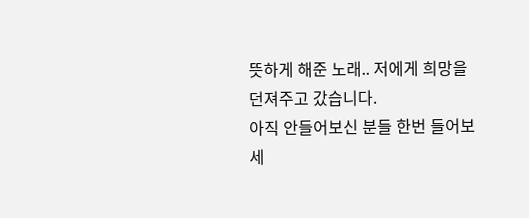뜻하게 해준 노래.. 저에게 희망을 던져주고 갔습니다.
아직 안들어보신 분들 한번 들어보세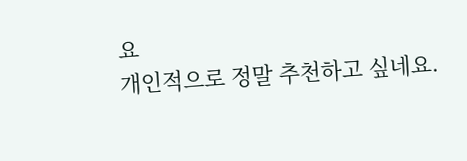요
개인적으로 정말 추천하고 싶네요.